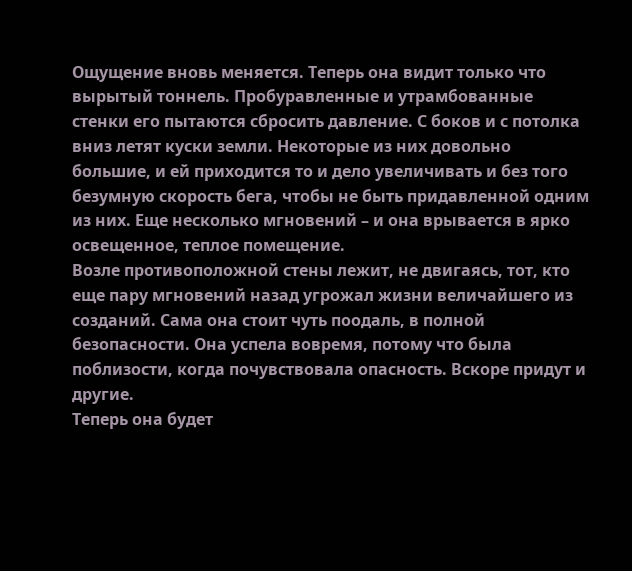Ощущение вновь меняется. Теперь она видит только что вырытый тоннель. Пробуравленные и утрамбованные стенки его пытаются сбросить давление. С боков и с потолка вниз летят куски земли. Некоторые из них довольно большие, и ей приходится то и дело увеличивать и без того безумную скорость бега, чтобы не быть придавленной одним из них. Еще несколько мгновений – и она врывается в ярко освещенное, теплое помещение.
Возле противоположной стены лежит, не двигаясь, тот, кто еще пару мгновений назад угрожал жизни величайшего из созданий. Сама она стоит чуть поодаль, в полной безопасности. Она успела вовремя, потому что была поблизости, когда почувствовала опасность. Вскоре придут и другие.
Теперь она будет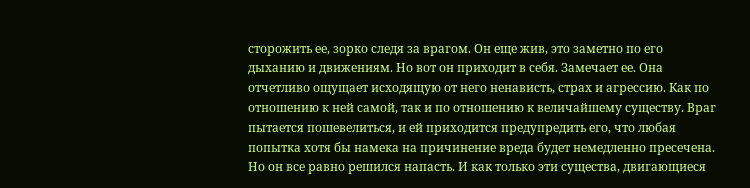сторожить ее, зорко следя за врагом. Он еще жив, это заметно по его дыханию и движениям. Но вот он приходит в себя. Замечает ее. Она отчетливо ощущает исходящую от него ненависть, страх и агрессию. Как по отношению к ней самой, так и по отношению к величайшему существу. Враг пытается пошевелиться, и ей приходится предупредить его, что любая попытка хотя бы намека на причинение вреда будет немедленно пресечена. Но он все равно решился напасть. И как только эти существа, двигающиеся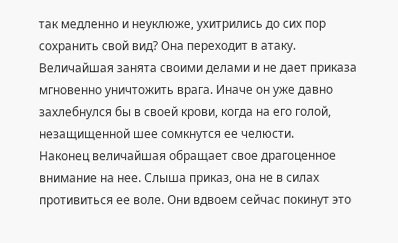так медленно и неуклюже, ухитрились до сих пор сохранить свой вид? Она переходит в атаку.
Величайшая занята своими делами и не дает приказа мгновенно уничтожить врага. Иначе он уже давно захлебнулся бы в своей крови, когда на его голой, незащищенной шее сомкнутся ее челюсти.
Наконец величайшая обращает свое драгоценное внимание на нее. Слыша приказ, она не в силах противиться ее воле. Они вдвоем сейчас покинут это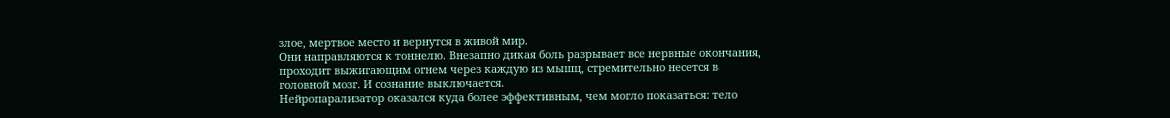злое, мертвое место и вернутся в живой мир.
Они направляются к тоннелю. Внезапно дикая боль разрывает все нервные окончания, проходит выжигающим огнем через каждую из мышц, стремительно несется в головной мозг. И сознание выключается.
Нейропарализатор оказался куда более эффективным, чем могло показаться: тело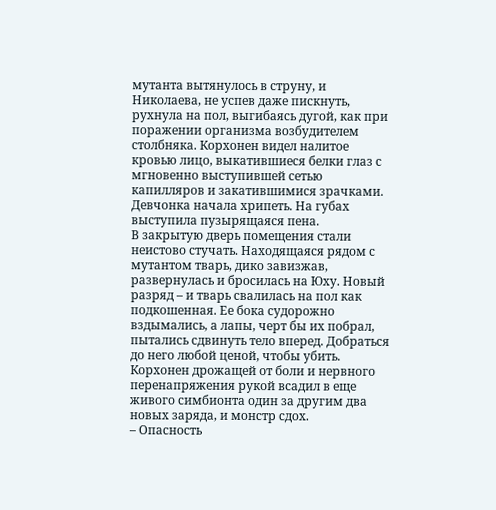мутанта вытянулось в струну, и Николаева, не успев даже пискнуть, рухнула на пол, выгибаясь дугой, как при поражении организма возбудителем столбняка. Корхонен видел налитое кровью лицо, выкатившиеся белки глаз с мгновенно выступившей сетью капилляров и закатившимися зрачками. Девчонка начала хрипеть. На губах выступила пузырящаяся пена.
В закрытую дверь помещения стали неистово стучать. Находящаяся рядом с мутантом тварь, дико завизжав, развернулась и бросилась на Юху. Новый разряд – и тварь свалилась на пол как подкошенная. Ее бока судорожно вздымались, а лапы, черт бы их побрал, пытались сдвинуть тело вперед. Добраться до него любой ценой, чтобы убить. Корхонен дрожащей от боли и нервного перенапряжения рукой всадил в еще живого симбионта один за другим два новых заряда, и монстр сдох.
– Опасность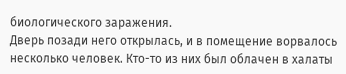биологического заражения.
Дверь позади него открылась, и в помещение ворвалось несколько человек. Кто-то из них был облачен в халаты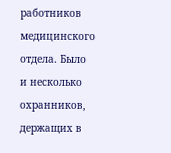работников медицинского отдела. Было и несколько охранников, держащих в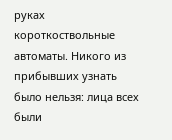руках короткоствольные автоматы. Никого из прибывших узнать было нельзя: лица всех были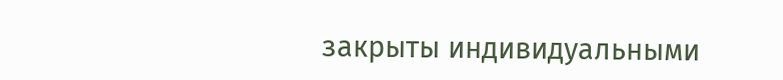закрыты индивидуальными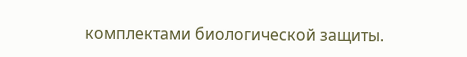комплектами биологической защиты.